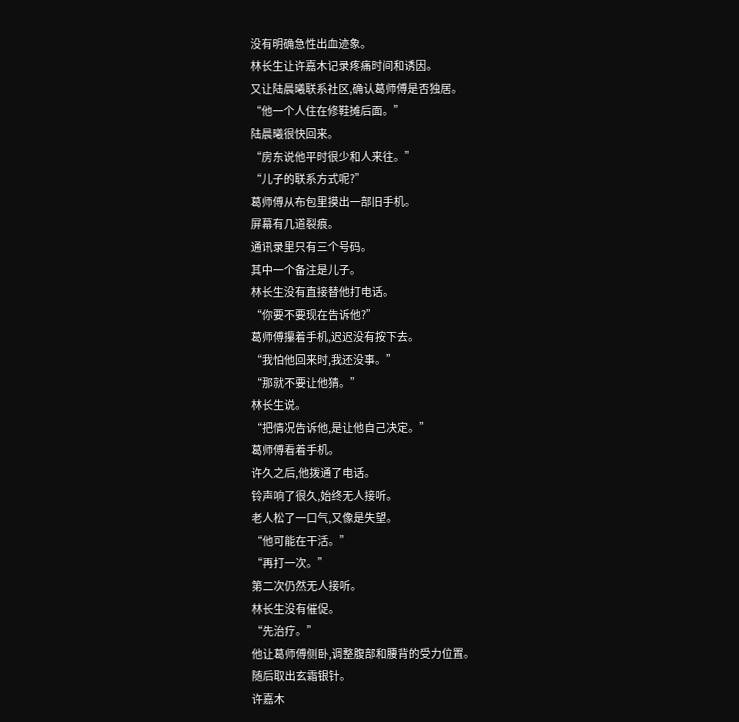没有明确急性出血迹象。
林长生让许嘉木记录疼痛时间和诱因。
又让陆晨曦联系社区,确认葛师傅是否独居。
“他一个人住在修鞋摊后面。”
陆晨曦很快回来。
“房东说他平时很少和人来往。”
“儿子的联系方式呢?”
葛师傅从布包里摸出一部旧手机。
屏幕有几道裂痕。
通讯录里只有三个号码。
其中一个备注是儿子。
林长生没有直接替他打电话。
“你要不要现在告诉他?”
葛师傅攥着手机,迟迟没有按下去。
“我怕他回来时,我还没事。”
“那就不要让他猜。”
林长生说。
“把情况告诉他,是让他自己决定。”
葛师傅看着手机。
许久之后,他拨通了电话。
铃声响了很久,始终无人接听。
老人松了一口气,又像是失望。
“他可能在干活。”
“再打一次。”
第二次仍然无人接听。
林长生没有催促。
“先治疗。”
他让葛师傅侧卧,调整腹部和腰背的受力位置。
随后取出玄霜银针。
许嘉木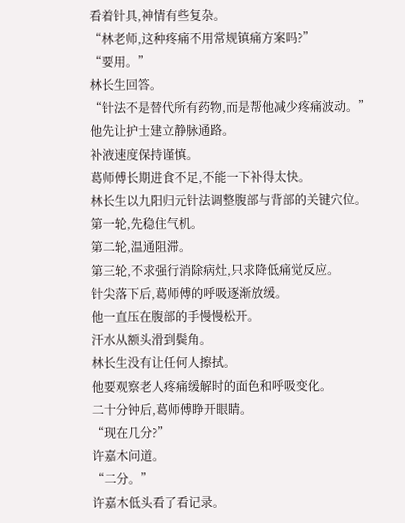看着针具,神情有些复杂。
“林老师,这种疼痛不用常规镇痛方案吗?”
“要用。”
林长生回答。
“针法不是替代所有药物,而是帮他减少疼痛波动。”
他先让护士建立静脉通路。
补液速度保持谨慎。
葛师傅长期进食不足,不能一下补得太快。
林长生以九阳归元针法调整腹部与背部的关键穴位。
第一轮,先稳住气机。
第二轮,温通阻滞。
第三轮,不求强行消除病灶,只求降低痛觉反应。
针尖落下后,葛师傅的呼吸逐渐放缓。
他一直压在腹部的手慢慢松开。
汗水从额头滑到鬓角。
林长生没有让任何人擦拭。
他要观察老人疼痛缓解时的面色和呼吸变化。
二十分钟后,葛师傅睁开眼睛。
“现在几分?”
许嘉木问道。
“二分。”
许嘉木低头看了看记录。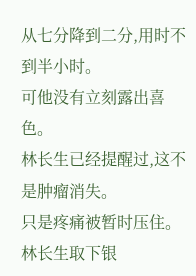从七分降到二分,用时不到半小时。
可他没有立刻露出喜色。
林长生已经提醒过,这不是肿瘤消失。
只是疼痛被暂时压住。
林长生取下银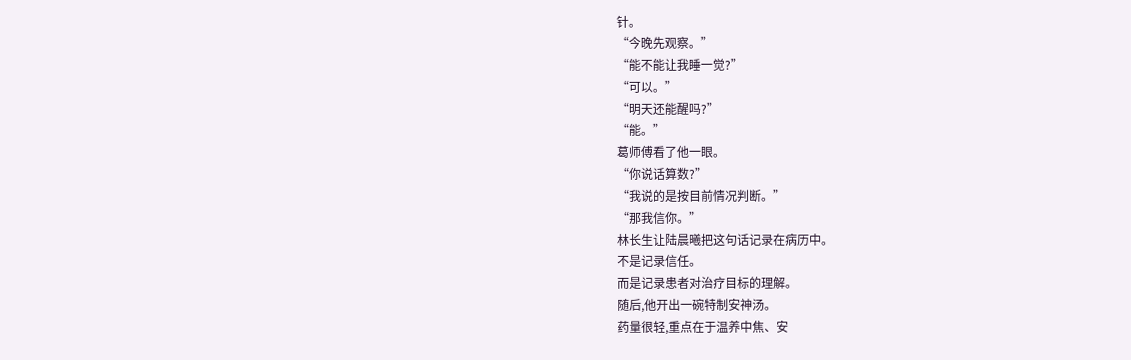针。
“今晚先观察。”
“能不能让我睡一觉?”
“可以。”
“明天还能醒吗?”
“能。”
葛师傅看了他一眼。
“你说话算数?”
“我说的是按目前情况判断。”
“那我信你。”
林长生让陆晨曦把这句话记录在病历中。
不是记录信任。
而是记录患者对治疗目标的理解。
随后,他开出一碗特制安神汤。
药量很轻,重点在于温养中焦、安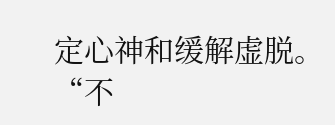定心神和缓解虚脱。
“不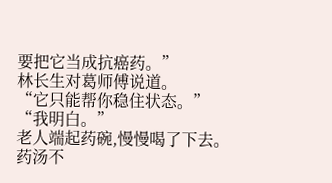要把它当成抗癌药。”
林长生对葛师傅说道。
“它只能帮你稳住状态。”
“我明白。”
老人端起药碗,慢慢喝了下去。
药汤不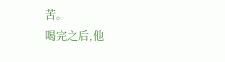苦。
喝完之后,他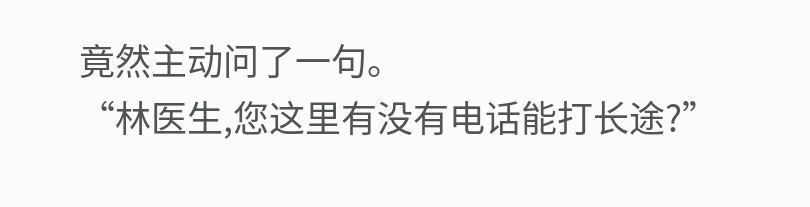竟然主动问了一句。
“林医生,您这里有没有电话能打长途?”